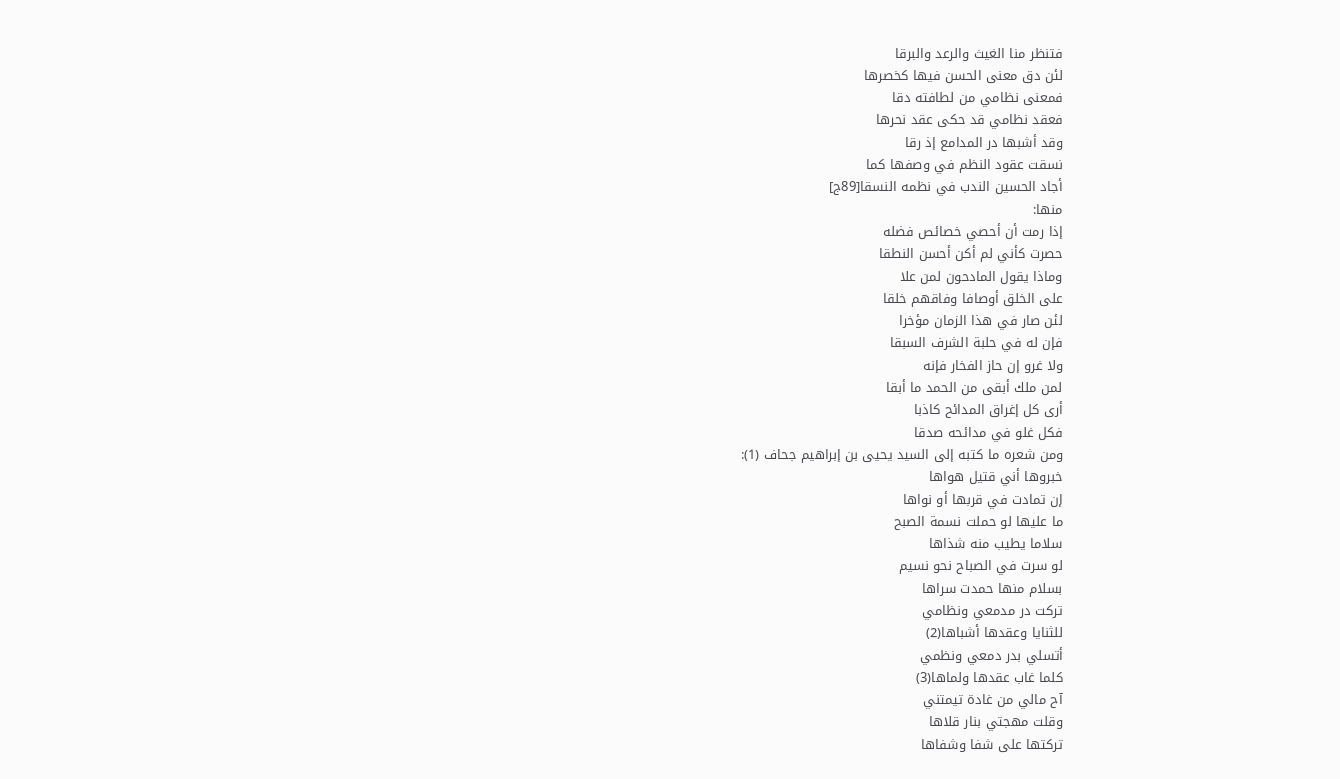فتنظر منا الغيث والرعد والبرقا
لئن دق معنى الحسن فيها كخصرها
فمعنى نظامي من لطافته دقا
فعقد نظامي قد حكى عقد نحرها
وقد أشبها در المدامع إذ رقا
نسقت عقود النظم في وصفها كما
أجاد الحسين الندب في نظمه النسقا[89ج]
منها:
إذا رمت أن أحصي خصائص فضله
حصرت كأني لم أكن أحسن النطقا
وماذا يقول المادحون لمن علا
على الخلق أوصافا وفاقهم خلقا
لئن صار في هذا الزمان مؤخرا
فإن له في حلبة الشرف السبقا
ولا غرو إن حاز الفخار فإنه
لمن ملك أبقى من الحمد ما أبقا
أرى كل إغراق المدائح كاذبا
فكل غلو في مدائحه صدقا
ومن شعره ما كتبه إلى السيد يحيى بن إبراهيم جحاف (1):
خبروها أني قتيل هواها
إن تمادت في قربها أو نواها
ما عليها لو حملت نسمة الصبح
سلاما يطيب منه شذاها
لو سرت في الصباح نحو نسيم
بسلام منها حمدت سراها
تركت در مدمعي ونظامي
للثنايا وعقدها أشباها(2)
أتسلي بدر دمعي ونظمي
كلما غاب عقدها ولماها(3)
آح مالي من غادة تيمتني
وقلت مهجتي بنار قلاها
تركتها على شفا وشفاها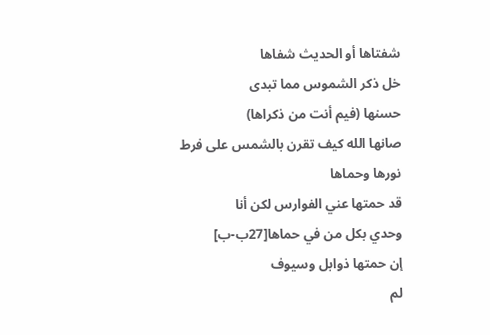شفتاها أو الحديث شفاها
خل ذكر الشموس مما تبدى
حسنها (فيم أنت من ذكراها)
صانها الله كيف تقرن بالشمس على فرط
نورها وحماها
قد حمتها عني الفوارس لكن أنا
وحدي بكل من في حماها[27ب-ب]
إن حمتها ذوابل وسيوف
لم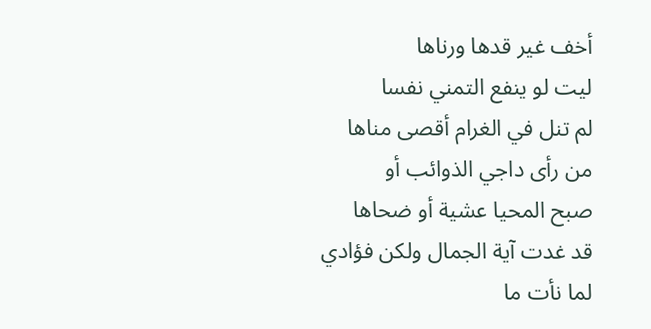أخف غير قدها ورناها
ليت لو ينفع التمني نفسا
لم تنل في الغرام أقصى مناها
من رأى داجي الذوائب أو
صبح المحيا عشية أو ضحاها
قد غدت آية الجمال ولكن فؤادي
لما نأت ما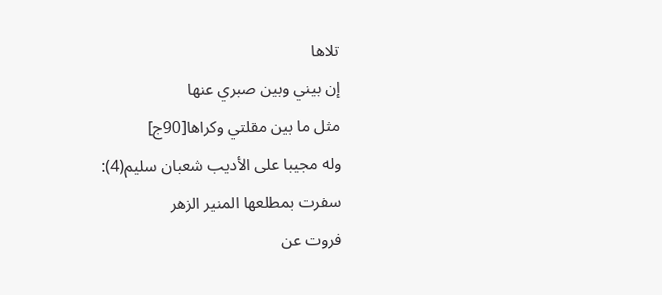تلاها
إن بيني وبين صبري عنها
مثل ما بين مقلتي وكراها[90ج]
وله مجيبا على الأديب شعبان سليم(4):
سفرت بمطلعها المنير الزهر
فروت عن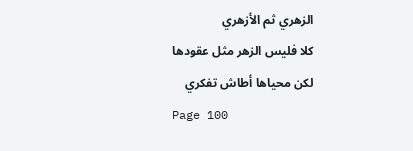الزهري ثم الأزهري
كلا فليس الزهر مثل عقودها
لكن محياها أطاش تفكري
Page 100